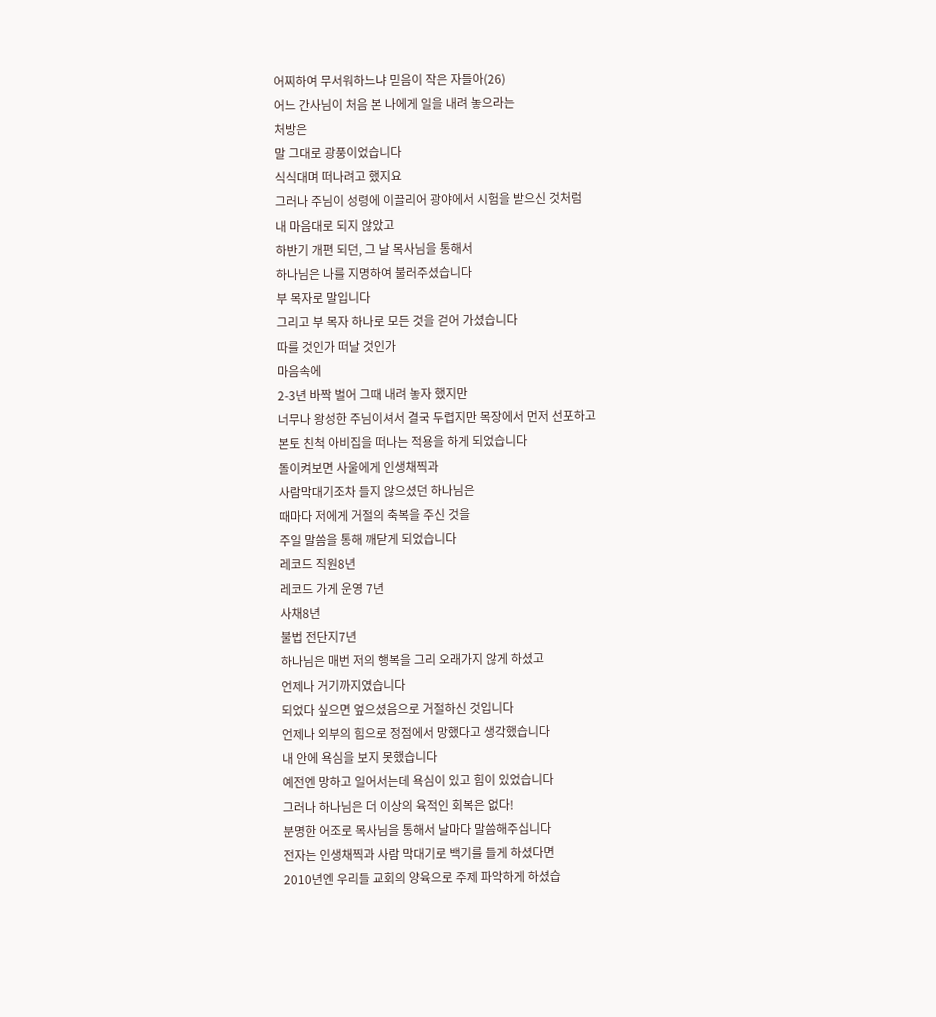어찌하여 무서워하느냐 믿음이 작은 자들아(26)
어느 간사님이 처음 본 나에게 일을 내려 놓으라는
처방은
말 그대로 광풍이었습니다
식식대며 떠나려고 했지요
그러나 주님이 성령에 이끌리어 광야에서 시험을 받으신 것처럼
내 마음대로 되지 않았고
하반기 개편 되던, 그 날 목사님을 통해서
하나님은 나를 지명하여 불러주셨습니다
부 목자로 말입니다
그리고 부 목자 하나로 모든 것을 걷어 가셨습니다
따를 것인가 떠날 것인가
마음속에
2-3년 바짝 벌어 그때 내려 놓자 했지만
너무나 왕성한 주님이셔서 결국 두렵지만 목장에서 먼저 선포하고
본토 친척 아비집을 떠나는 적용을 하게 되었습니다
돌이켜보면 사울에게 인생채찍과
사람막대기조차 들지 않으셨던 하나님은
때마다 저에게 거절의 축복을 주신 것을
주일 말씀을 통해 깨닫게 되었습니다
레코드 직원8년
레코드 가게 운영 7년
사채8년
불법 전단지7년
하나님은 매번 저의 행복을 그리 오래가지 않게 하셨고
언제나 거기까지였습니다
되었다 싶으면 엎으셨음으로 거절하신 것입니다
언제나 외부의 힘으로 정점에서 망했다고 생각했습니다
내 안에 욕심을 보지 못했습니다
예전엔 망하고 일어서는데 욕심이 있고 힘이 있었습니다
그러나 하나님은 더 이상의 육적인 회복은 없다!
분명한 어조로 목사님을 통해서 날마다 말씀해주십니다
전자는 인생채찍과 사람 막대기로 백기를 들게 하셨다면
2010년엔 우리들 교회의 양육으로 주제 파악하게 하셨습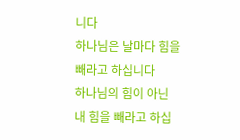니다
하나님은 날마다 힘을 빼라고 하십니다
하나님의 힘이 아닌 내 힘을 빼라고 하십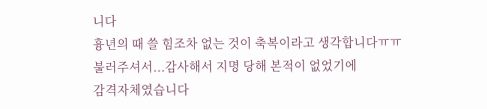니다
흉년의 때 쓸 힘조차 없는 것이 축복이라고 생각합니다ㅠㅠ
불러주셔서...감사해서 지명 당해 본적이 없었기에
감격자체였습니다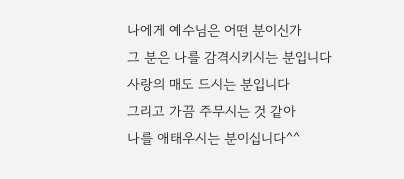나에게 예수님은 어떤 분이신가
그 분은 나를 감격시키시는 분입니다
사랑의 매도 드시는 분입니다
그리고 가끔 주무시는 것 같아
나를 애태우시는 분이십니다^^